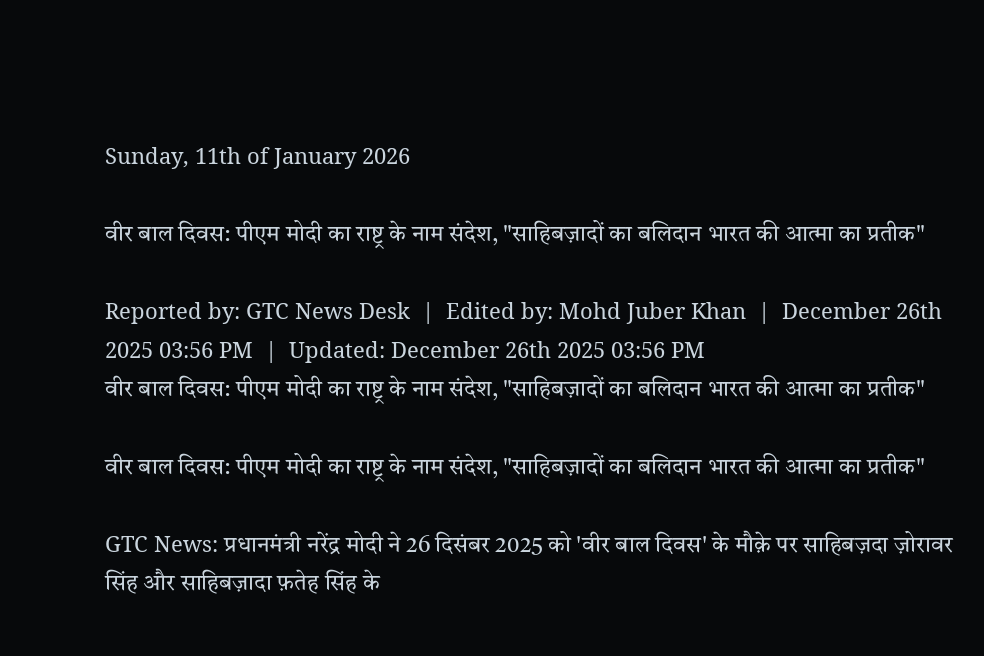Sunday, 11th of January 2026

वीर बाल दिवस: पीएम मोदी का राष्ट्र के नाम संदेश, "साहिबज़ादों का बलिदान भारत की आत्मा का प्रतीक"

Reported by: GTC News Desk  |  Edited by: Mohd Juber Khan  |  December 26th 2025 03:56 PM  |  Updated: December 26th 2025 03:56 PM
वीर बाल दिवस: पीएम मोदी का राष्ट्र के नाम संदेश, "साहिबज़ादों का बलिदान भारत की आत्मा का प्रतीक"

वीर बाल दिवस: पीएम मोदी का राष्ट्र के नाम संदेश, "साहिबज़ादों का बलिदान भारत की आत्मा का प्रतीक"

GTC News: प्रधानमंत्री नरेंद्र मोदी ने 26 दिसंबर 2025 को 'वीर बाल दिवस' के मौक़े पर साहिबज़दा ज़ोरावर सिंह और साहिबज़ादा फ़तेह सिंह के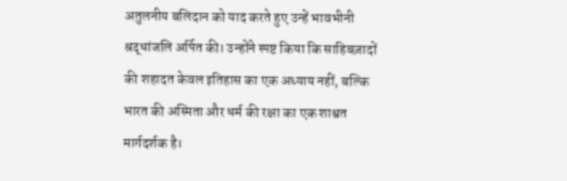अतुलनीय बलिदान को याद करते हुए उन्हें भावभीनी श्रद्धांजलि अर्पित की। उन्होंने स्पष्ट किया कि साहिबज़ादों की शहादत केवल इतिहास का एक अध्याय नहीं, बल्कि भारत की अस्मिता और धर्म की रक्षा का एक शाश्वत मार्गदर्शक है।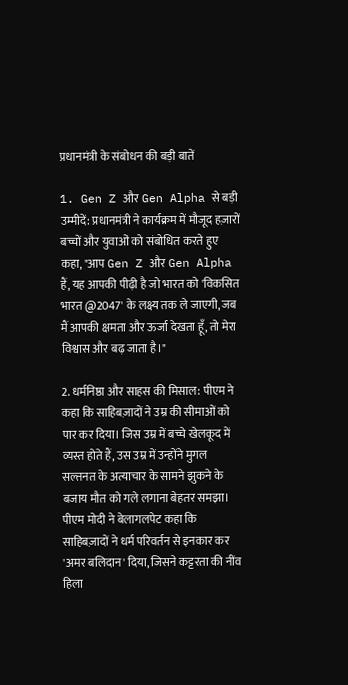प्रधानमंत्री के संबोधन की बड़ी बातें

1. Gen Z और Gen Alpha से बड़ी उम्मीदें: प्रधानमंत्री ने कार्यक्रम में मौजूद हज़ारों बच्चों और युवाओं को संबोधित करते हुए कहा, "आप Gen Z और Gen Alpha हैं, यह आपकी पीढ़ी है जो भारत को 'विकसित भारत @2047' के लक्ष्य तक ले जाएगी, जब मैं आपकी क्षमता और ऊर्जा देखता हूँ, तो मेरा विश्वास और बढ़ जाता है।"

2. धर्मनिष्ठा और साहस की मिसाल: पीएम ने कहा कि साहिबज़ादों ने उम्र की सीमाओं को पार कर दिया। जिस उम्र में बच्चे खेलकूद में व्यस्त होते हैं, उस उम्र में उन्होंने मुगल सल्तनत के अत्याचार के सामने झुकने के बजाय मौत को गले लगाना बेहतर समझा। पीएम मोदी ने बेलागलपेट कहा कि साहिबज़ादों ने धर्म परिवर्तन से इनकार कर 'अमर बलिदान' दिया, जिसने कट्टरता की नींव हिला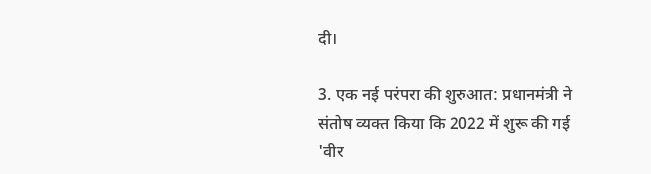दी।

3. एक नई परंपरा की शुरुआत: प्रधानमंत्री ने संतोष व्यक्त किया कि 2022 में शुरू की गई 'वीर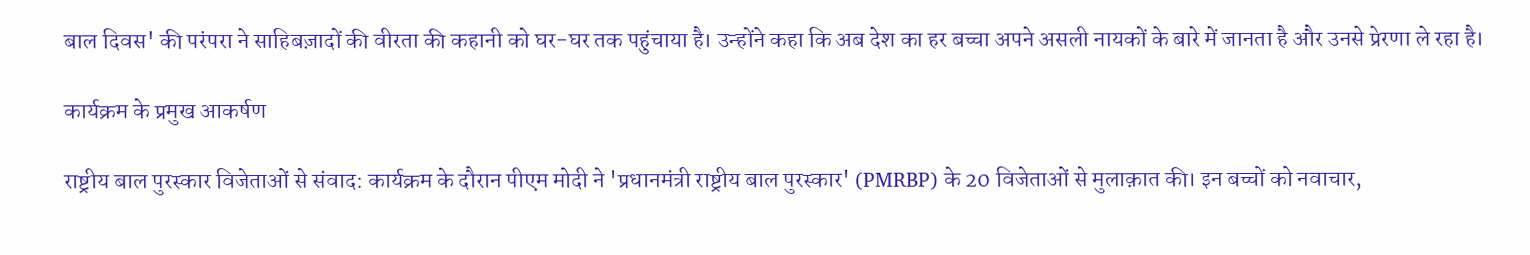बाल दिवस' की परंपरा ने साहिबज़ादों की वीरता की कहानी को घर-घर तक पहुंचाया है। उन्होंने कहा कि अब देश का हर बच्चा अपने असली नायकों के बारे में जानता है और उनसे प्रेरणा ले रहा है।

कार्यक्रम के प्रमुख आकर्षण

राष्ट्रीय बाल पुरस्कार विजेताओं से संवाद: कार्यक्रम के दौरान पीएम मोदी ने 'प्रधानमंत्री राष्ट्रीय बाल पुरस्कार' (PMRBP) के 20 विजेताओं से मुलाक़ात की। इन बच्चों को नवाचार,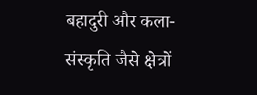बहादुरी और कला-संस्कृति जैसे क्षेत्रों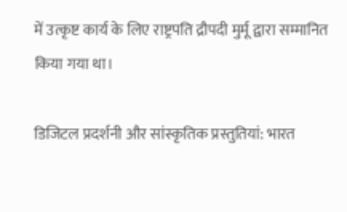में उत्कृष्ट कार्य के लिए राष्ट्रपति द्रौपदी मुर्मू द्वारा सम्मानित किया गया था।

डिजिटल प्रदर्शनी और सांस्कृतिक प्रस्तुतियां: भारत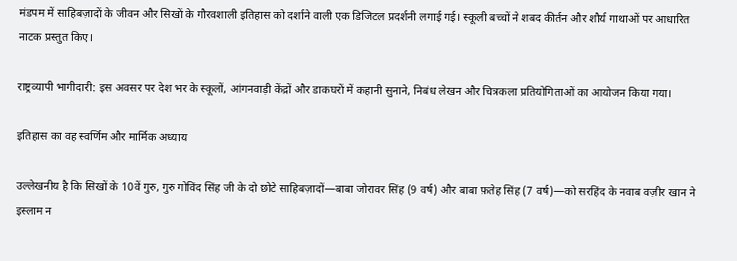मंडपम में साहिबज़ादों के जीवन और सिखों के गौरवशाली इतिहास को दर्शाने वाली एक डिजिटल प्रदर्शनी लगाई गई। स्कूली बच्चों ने शबद कीर्तन और शौर्य गाथाओं पर आधारित नाटक प्रस्तुत किए।

राष्ट्रव्यापी भागीदारी: इस अवसर पर देश भर के स्कूलों, आंगनवाड़ी केंद्रों और डाकघरों में कहानी सुनाने, निबंध लेखन और चित्रकला प्रतियोगिताओं का आयोजन किया गया।

इतिहास का वह स्वर्णिम और मार्मिक अध्याय

उल्लेखनीय है कि सिखों के 10वें गुरु, गुरु गोविंद सिंह जी के दो छोटे साहिबज़ादों—बाबा जोरावर सिंह (9 वर्ष) और बाबा फ़तेह सिंह (7 वर्ष)—को सरहिंद के नवाब वज़ीर खान ने इस्लाम न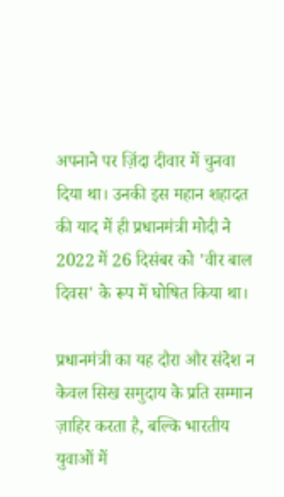अपनाने पर ज़िंदा दीवार में चुनवा दिया था। उनकी इस महान शहादत की याद में ही प्रधानमंत्री मोदी ने 2022 में 26 दिसंबर को 'वीर बाल दिवस' के रूप में घोषित किया था।

प्रधानमंत्री का यह दौरा और संदेश न केवल सिख समुदाय के प्रति सम्मान ज़ाहिर करता है, बल्कि भारतीय युवाओं में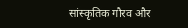सांस्कृतिक गौरव और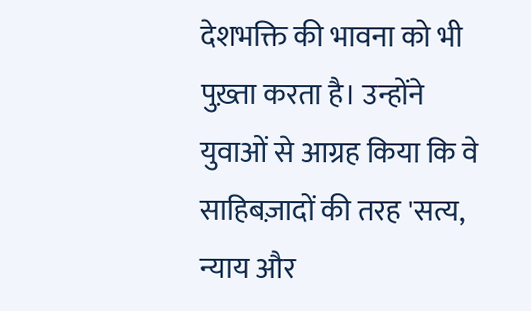देशभक्ति की भावना को भी पुख़्ता करता है। उन्होंने युवाओं से आग्रह किया कि वे साहिबज़ादों की तरह 'सत्य, न्याय और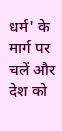धर्म' के मार्ग पर चलें और देश को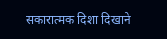सकारात्मक दिशा दिखाने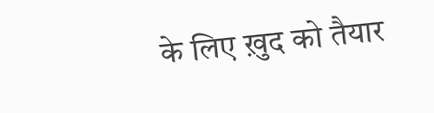के लिए ख़ुद को तैयार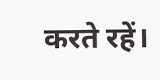करते रहें।